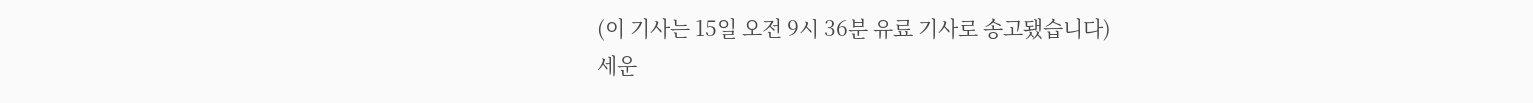(이 기사는 15일 오전 9시 36분 유료 기사로 송고됐습니다)
세운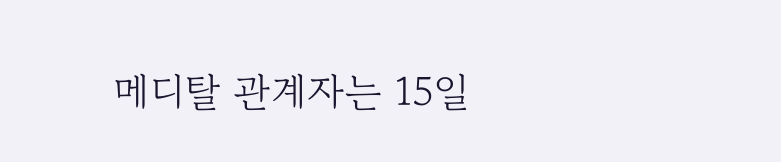메디탈 관계자는 15일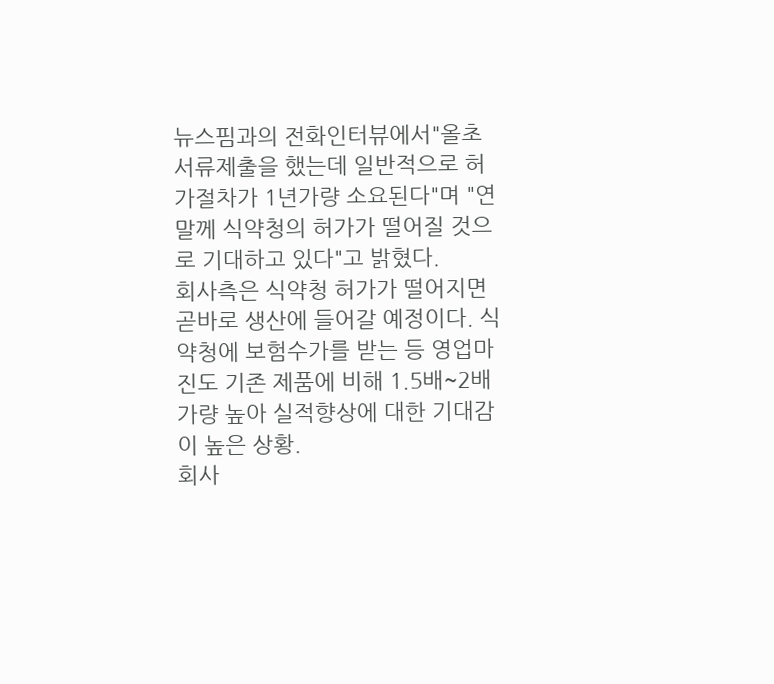뉴스핌과의 전화인터뷰에서"올초 서류제출을 했는데 일반적으로 허가절차가 1년가량 소요된다"며 "연말께 식약청의 허가가 떨어질 것으로 기대하고 있다"고 밝혔다.
회사측은 식약청 허가가 떨어지면 곧바로 생산에 들어갈 예정이다. 식약청에 보험수가를 받는 등 영업마진도 기존 제품에 비해 1.5배~2배 가량 높아 실적향상에 대한 기대감이 높은 상황.
회사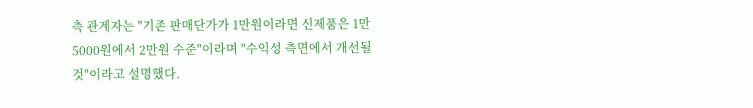측 관계자는 "기존 판매단가가 1만원이라면 신제품은 1만 5000원에서 2만원 수준"이라며 "수익성 측면에서 개선될 것"이라고 설명했다.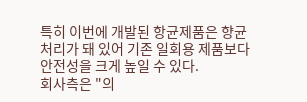특히 이번에 개발된 항균제품은 향균처리가 돼 있어 기존 일회용 제품보다 안전성을 크게 높일 수 있다.
회사측은 "의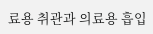료용 취관과 의료용 흡입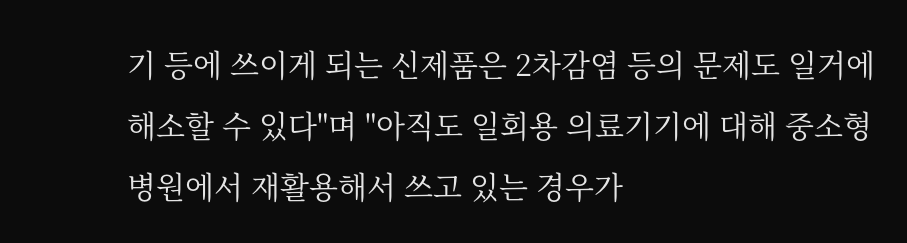기 등에 쓰이게 되는 신제품은 2차감염 등의 문제도 일거에 해소할 수 있다"며 "아직도 일회용 의료기기에 대해 중소형병원에서 재활용해서 쓰고 있는 경우가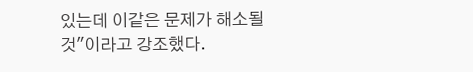있는데 이같은 문제가 해소될 것"이라고 강조했다.